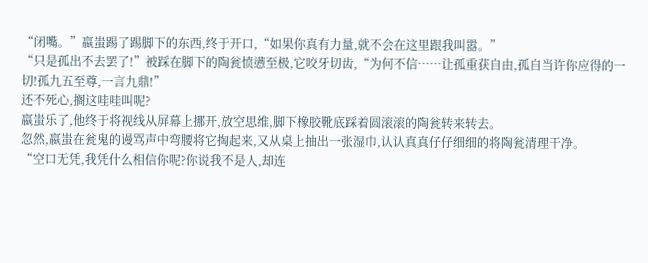“闭嘴。”嬴蚩踢了踢脚下的东西,终于开口,“如果你真有力量,就不会在这里跟我叫嚣。”
“只是孤出不去罢了!”被踩在脚下的陶瓮愤懑至极,它咬牙切齿,“为何不信……让孤重获自由,孤自当许你应得的一切!孤九五至尊,一言九鼎!”
还不死心,搁这哇哇叫呢?
嬴蚩乐了,他终于将视线从屏幕上挪开,放空思维,脚下橡胶靴底踩着圆滚滚的陶瓮转来转去。
忽然,嬴蚩在瓮鬼的谩骂声中弯腰将它掏起来,又从桌上抽出一张湿巾,认认真真仔仔细细的将陶瓮清理干净。
“空口无凭,我凭什么相信你呢?你说我不是人,却连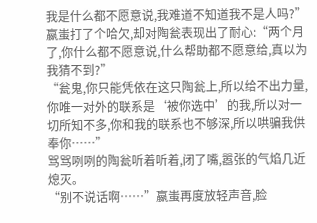我是什么都不愿意说,我难道不知道我不是人吗?”
嬴蚩打了个哈欠,却对陶瓮表现出了耐心:“两个月了,你什么都不愿意说,什么帮助都不愿意给,真以为我猜不到?”
“瓮鬼,你只能凭依在这只陶瓮上,所以给不出力量,你唯一对外的联系是‘被你选中’的我,所以对一切所知不多,你和我的联系也不够深,所以哄骗我供奉你……”
骂骂咧咧的陶瓮听着听着,闭了嘴,嚣张的气焰几近熄灭。
“别不说话啊……”嬴蚩再度放轻声音,脸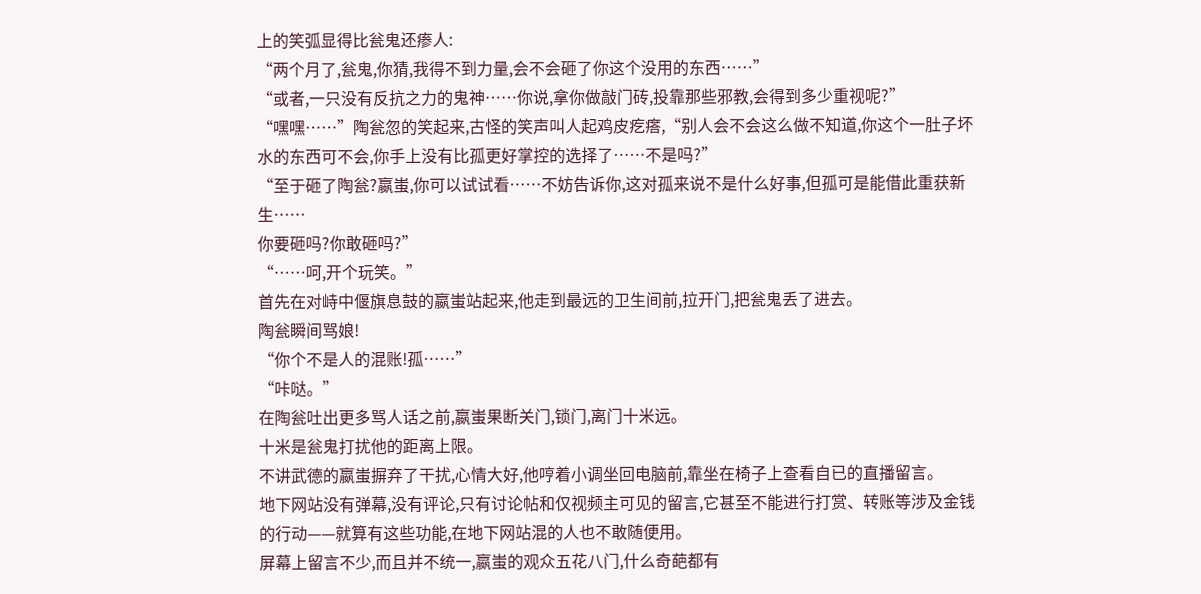上的笑弧显得比瓮鬼还瘆人:
“两个月了,瓮鬼,你猜,我得不到力量,会不会砸了你这个没用的东西……”
“或者,一只没有反抗之力的鬼神……你说,拿你做敲门砖,投靠那些邪教,会得到多少重视呢?”
“嘿嘿……”陶瓮忽的笑起来,古怪的笑声叫人起鸡皮疙瘩,“别人会不会这么做不知道,你这个一肚子坏水的东西可不会,你手上没有比孤更好掌控的选择了……不是吗?”
“至于砸了陶瓮?嬴蚩,你可以试试看……不妨告诉你,这对孤来说不是什么好事,但孤可是能借此重获新生……
你要砸吗?你敢砸吗?”
“……呵,开个玩笑。”
首先在对峙中偃旗息鼓的嬴蚩站起来,他走到最远的卫生间前,拉开门,把瓮鬼丢了进去。
陶瓮瞬间骂娘!
“你个不是人的混账!孤……”
“咔哒。”
在陶瓮吐出更多骂人话之前,嬴蚩果断关门,锁门,离门十米远。
十米是瓮鬼打扰他的距离上限。
不讲武德的嬴蚩摒弃了干扰,心情大好,他哼着小调坐回电脑前,靠坐在椅子上查看自已的直播留言。
地下网站没有弹幕,没有评论,只有讨论帖和仅视频主可见的留言,它甚至不能进行打赏、转账等涉及金钱的行动——就算有这些功能,在地下网站混的人也不敢随便用。
屏幕上留言不少,而且并不统一,嬴蚩的观众五花八门,什么奇葩都有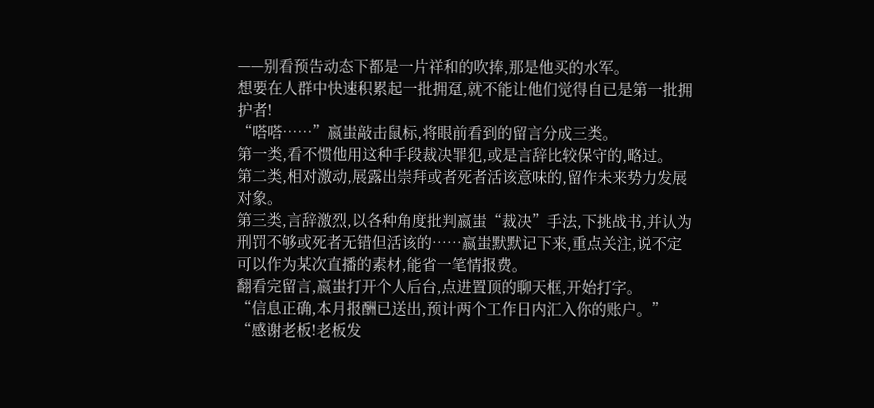——别看预告动态下都是一片祥和的吹捧,那是他买的水军。
想要在人群中快速积累起一批拥趸,就不能让他们觉得自已是第一批拥护者!
“嗒嗒……”嬴蚩敲击鼠标,将眼前看到的留言分成三类。
第一类,看不惯他用这种手段裁决罪犯,或是言辞比较保守的,略过。
第二类,相对激动,展露出崇拜或者死者活该意味的,留作未来势力发展对象。
第三类,言辞激烈,以各种角度批判嬴蚩“裁决”手法,下挑战书,并认为刑罚不够或死者无错但活该的……嬴蚩默默记下来,重点关注,说不定可以作为某次直播的素材,能省一笔情报费。
翻看完留言,嬴蚩打开个人后台,点进置顶的聊天框,开始打字。
“信息正确,本月报酬已送出,预计两个工作日内汇入你的账户。”
“感谢老板!老板发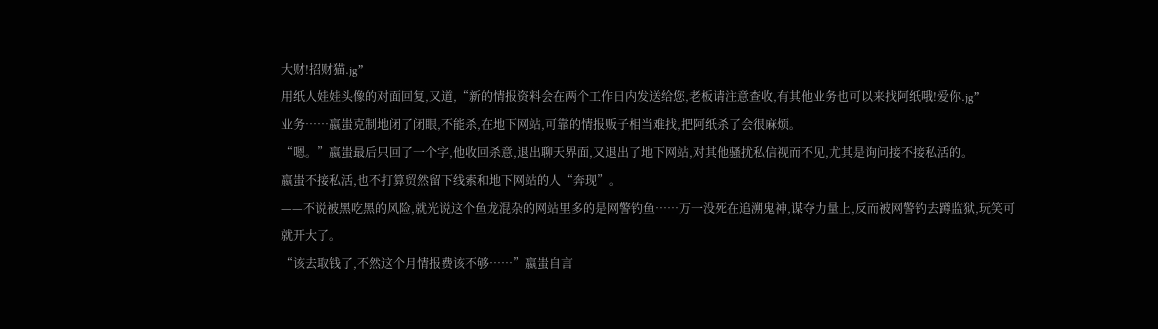大财!招财猫.jg”
用纸人娃娃头像的对面回复,又道,“新的情报资料会在两个工作日内发送给您,老板请注意查收,有其他业务也可以来找阿纸哦!爱你.jg”
业务……嬴蚩克制地闭了闭眼,不能杀,在地下网站,可靠的情报贩子相当难找,把阿纸杀了会很麻烦。
“嗯。”嬴蚩最后只回了一个字,他收回杀意,退出聊天界面,又退出了地下网站,对其他骚扰私信视而不见,尤其是询问接不接私活的。
嬴蚩不接私活,也不打算贸然留下线索和地下网站的人“奔现”。
——不说被黑吃黑的风险,就光说这个鱼龙混杂的网站里多的是网警钓鱼……万一没死在追溯鬼神,谋夺力量上,反而被网警钓去蹲监狱,玩笑可就开大了。
“该去取钱了,不然这个月情报费该不够……”嬴蚩自言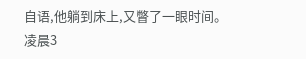自语,他躺到床上,又瞥了一眼时间。
凌晨3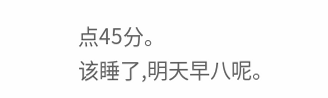点45分。
该睡了,明天早八呢。